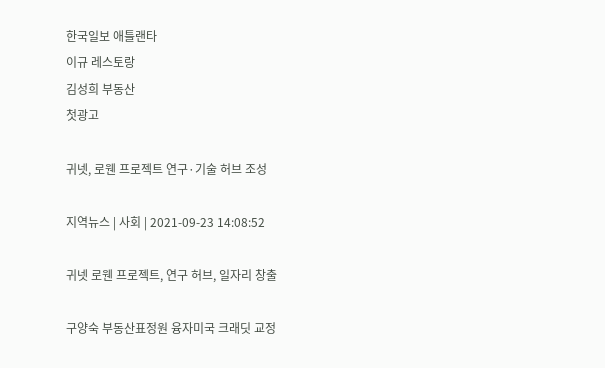한국일보 애틀랜타
이규 레스토랑
김성희 부동산
첫광고

귀넷, 로웬 프로젝트 연구·기술 허브 조성

지역뉴스 | 사회 | 2021-09-23 14:08:52

귀넷 로웬 프로젝트, 연구 허브, 일자리 창출

구양숙 부동산표정원 융자미국 크래딧 교정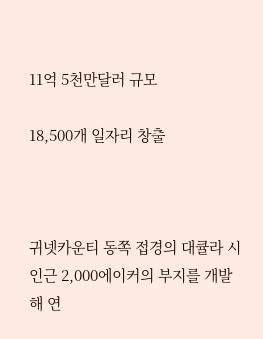11억 5천만달러 규모

18,500개 일자리 창출



귀넷카운티 동쪽 접경의 대큘라 시 인근 2,000에이커의 부지를 개발해 연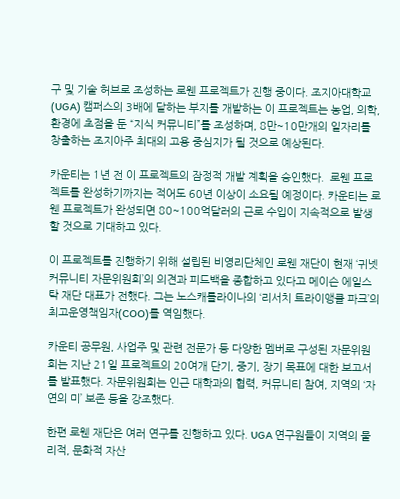구 및 기술 허브로 조성하는 로웬 프로젝트가 진행 중이다. 조지아대학교(UGA) 캠퍼스의 3배에 달하는 부지를 개발하는 이 프로젝트는 농업, 의학, 환경에 초점을 둔 “지식 커뮤니티”를 조성하며, 8만~10만개의 일자리를 창출하는 조지아주 최대의 고용 중심지가 될 것으로 예상된다.

카운티는 1년 전 이 프로젝트의 잠정적 개발 계획을 승인했다.  로웬 프로젝트를 완성하기까지는 적어도 60년 이상이 소요될 예정이다. 카운티는 로웬 프로젝트가 완성되면 80~100억달러의 근로 수입이 지속적으로 발생할 것으로 기대하고 있다.

이 프로젝트를 진행하기 위해 설립된 비영리단체인 로웬 재단이 현재 ‘귀넷커뮤니티 자문위원회’의 의견과 피드백을 종합하고 있다고 메이슨 에일스탁 재단 대표가 전했다. 그는 노스캐롤라이나의 ‘리서치 트라이앵클 파크’의 최고운영책임자(COO)를 역임했다.

카운티 공무원, 사업주 및 관련 전문가 등 다양한 멤버로 구성된 자문위원회는 지난 21일 프로젝트의 20여개 단기, 중기, 장기 목표에 대한 보고서를 발표했다. 자문위원회는 인근 대학과의 협력, 커뮤니티 참여, 지역의 ‘자연의 미’ 보존 등을 강조했다.

한편 로웬 재단은 여러 연구를 진행하고 있다. UGA 연구원들이 지역의 물리적, 문화적 자산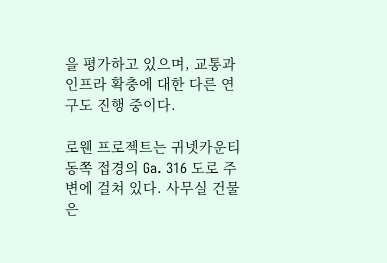을 평가하고 있으며, 교통과 인프라 확충에 대한 다른 연구도 진행 중이다.

로웬 프로젝트는 귀넷카운티 동쪽 접경의 Ga. 316 도로 주변에 걸쳐 있다. 사무실 건물은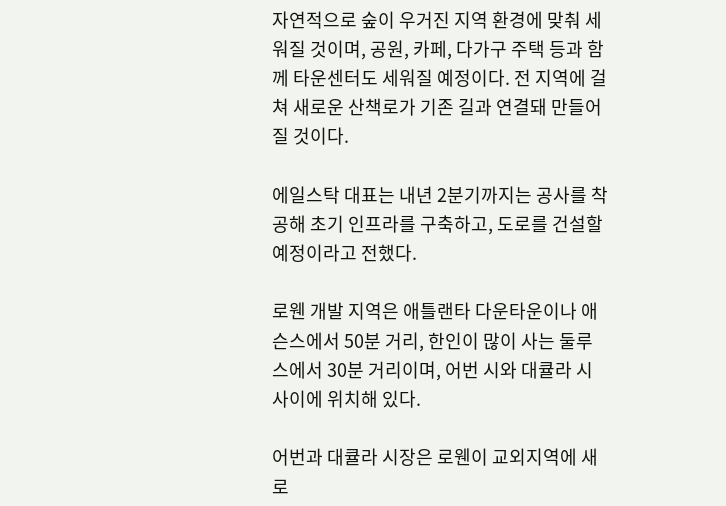자연적으로 숲이 우거진 지역 환경에 맞춰 세워질 것이며, 공원, 카페, 다가구 주택 등과 함께 타운센터도 세워질 예정이다. 전 지역에 걸쳐 새로운 산책로가 기존 길과 연결돼 만들어질 것이다.

에일스탁 대표는 내년 2분기까지는 공사를 착공해 초기 인프라를 구축하고, 도로를 건설할 예정이라고 전했다.

로웬 개발 지역은 애틀랜타 다운타운이나 애슨스에서 50분 거리, 한인이 많이 사는 둘루스에서 30분 거리이며, 어번 시와 대큘라 시 사이에 위치해 있다.

어번과 대큘라 시장은 로웬이 교외지역에 새로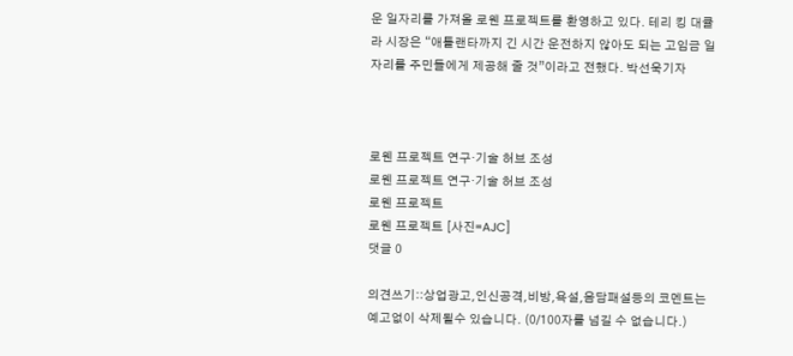운 일자리를 가져올 로웬 프로젝트를 환영하고 있다. 테리 킹 대큘라 시장은 “애틀랜타까지 긴 시간 운전하지 않아도 되는 고임금 일자리를 주민들에게 제공해 줄 것”이라고 전했다. 박선욱기자



로웬 프로젝트 연구·기술 허브 조성
로웬 프로젝트 연구·기술 허브 조성
로웬 프로젝트
로웬 프로젝트 [사진=AJC]
댓글 0

의견쓰기::상업광고,인신공격,비방,욕설,음담패설등의 코멘트는 예고없이 삭제될수 있습니다. (0/100자를 넘길 수 없습니다.)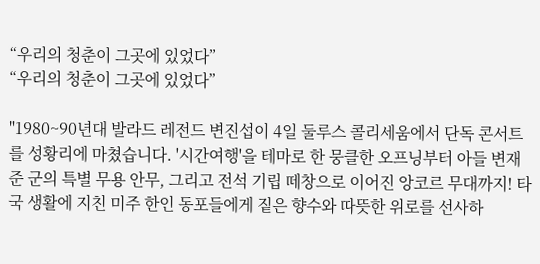“우리의 청춘이 그곳에 있었다”
“우리의 청춘이 그곳에 있었다”

"1980~90년대 발라드 레전드 변진섭이 4일 둘루스 콜리세움에서 단독 콘서트를 성황리에 마쳤습니다. '시간여행'을 테마로 한 뭉클한 오프닝부터 아들 변재준 군의 특별 무용 안무, 그리고 전석 기립 떼창으로 이어진 앙코르 무대까지! 타국 생활에 지친 미주 한인 동포들에게 짙은 향수와 따뜻한 위로를 선사하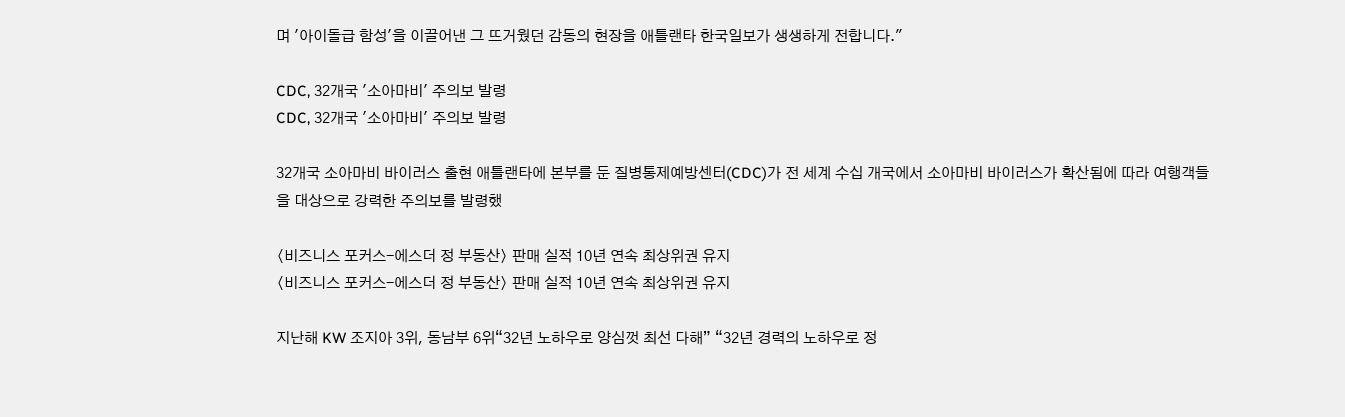며 '아이돌급 함성'을 이끌어낸 그 뜨거웠던 감동의 현장을 애틀랜타 한국일보가 생생하게 전합니다."

CDC, 32개국 '소아마비' 주의보 발령
CDC, 32개국 '소아마비' 주의보 발령

32개국 소아마비 바이러스 출현 애틀랜타에 본부를 둔 질병통제예방센터(CDC)가 전 세계 수십 개국에서 소아마비 바이러스가 확산됨에 따라 여행객들을 대상으로 강력한 주의보를 발령했

〈비즈니스 포커스-에스더 정 부동산〉 판매 실적 10년 연속 최상위권 유지
〈비즈니스 포커스-에스더 정 부동산〉 판매 실적 10년 연속 최상위권 유지

지난해 KW 조지아 3위, 동남부 6위“32년 노하우로 양심껏 최선 다해” “32년 경력의 노하우로 정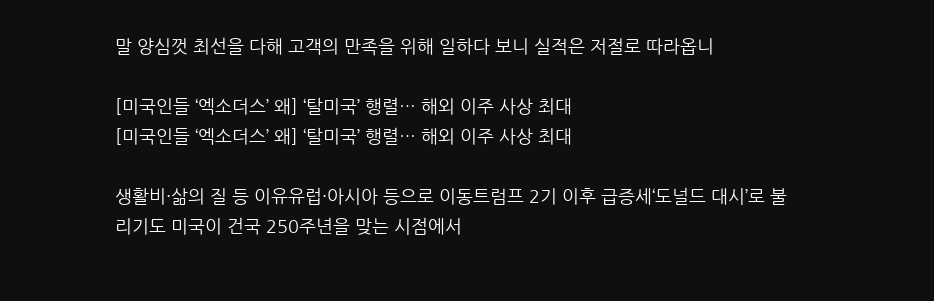말 양심껏 최선을 다해 고객의 만족을 위해 일하다 보니 실적은 저절로 따라옵니

[미국인들 ‘엑소더스’ 왜] ‘탈미국’ 행렬… 해외 이주 사상 최대
[미국인들 ‘엑소더스’ 왜] ‘탈미국’ 행렬… 해외 이주 사상 최대

생활비·삶의 질 등 이유유럽·아시아 등으로 이동트럼프 2기 이후 급증세‘도널드 대시’로 불리기도 미국이 건국 250주년을 맞는 시점에서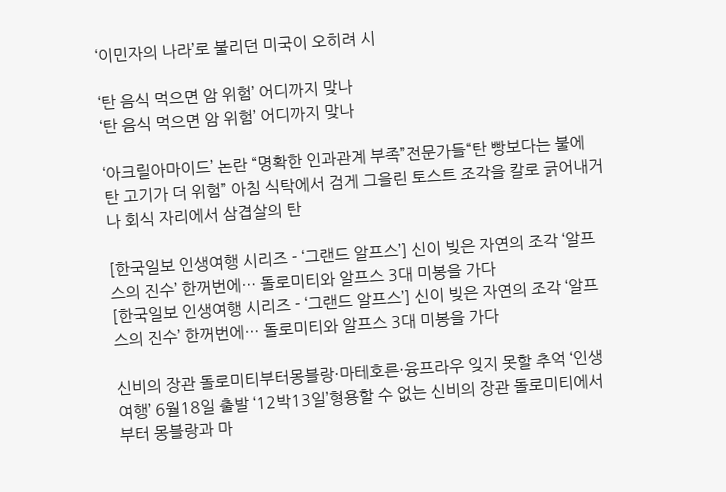‘이민자의 나라’로 불리던 미국이 오히려 시

‘탄 음식 먹으면 암 위험’ 어디까지 맞나
‘탄 음식 먹으면 암 위험’ 어디까지 맞나

‘아크릴아마이드’ 논란 “명확한 인과관계 부족”전문가들“탄 빵보다는 불에 탄 고기가 더 위험” 아침 식탁에서 검게 그을린 토스트 조각을 칼로 긁어내거나 회식 자리에서 삼겹살의 탄

[한국일보 인생여행 시리즈 - ‘그랜드 알프스’] 신이 빚은 자연의 조각 ‘알프스의 진수’ 한꺼번에… 돌로미티와 알프스 3대 미봉을 가다
[한국일보 인생여행 시리즈 - ‘그랜드 알프스’] 신이 빚은 자연의 조각 ‘알프스의 진수’ 한꺼번에… 돌로미티와 알프스 3대 미봉을 가다

신비의 장관 돌로미티부터몽블랑·마테호른·융프라우 잊지 못할 추억 ‘인생여행’ 6월18일 출발 ‘12박13일’형용할 수 없는 신비의 장관 돌로미티에서부터 몽블랑과 마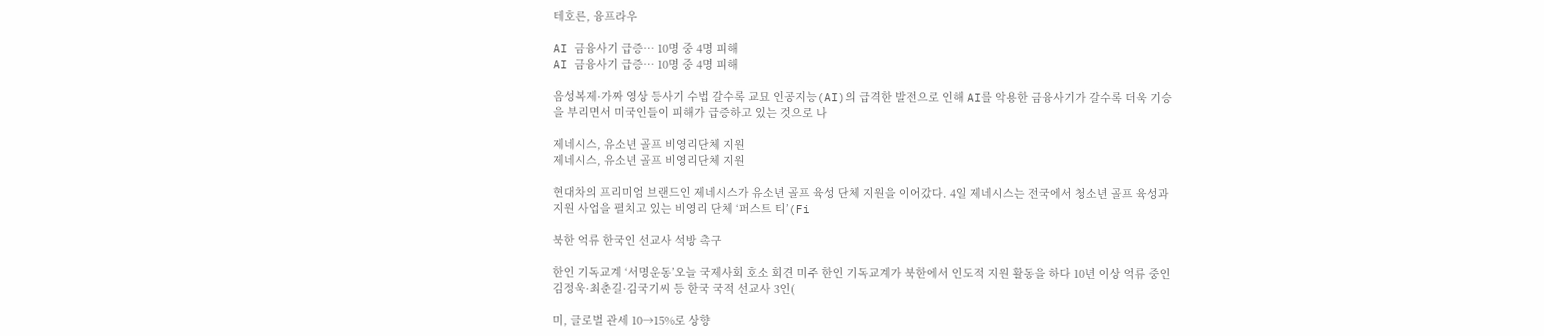테호른, 융프라우

AI 금융사기 급증… 10명 중 4명 피해
AI 금융사기 급증… 10명 중 4명 피해

음성복제·가짜 영상 등사기 수법 갈수록 교묘 인공지능(AI)의 급격한 발전으로 인해 AI를 악용한 금융사기가 갈수록 더욱 기승을 부리면서 미국인들이 피해가 급증하고 있는 것으로 나

제네시스, 유소년 골프 비영리단체 지원
제네시스, 유소년 골프 비영리단체 지원

현대차의 프리미엄 브랜드인 제네시스가 유소년 골프 육성 단체 지원을 이어갔다. 4일 제네시스는 전국에서 청소년 골프 육성과 지원 사업을 펼치고 있는 비영리 단체 ‘퍼스트 티’(Fi

북한 억류 한국인 선교사 석방 촉구

한인 기독교계 ‘서명운동’오늘 국제사회 호소 회견 미주 한인 기독교계가 북한에서 인도적 지원 활동을 하다 10년 이상 억류 중인 김정욱·최춘길·김국기씨 등 한국 국적 선교사 3인(

미, 글로벌 관세 10→15%로 상향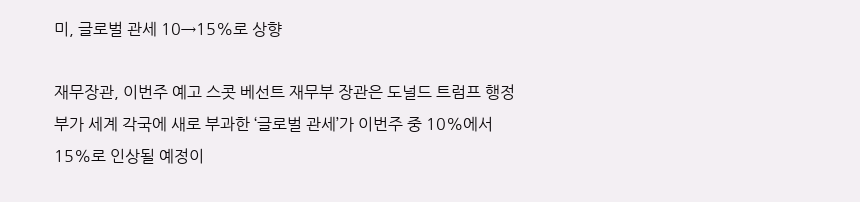미, 글로벌 관세 10→15%로 상향

재무장관, 이번주 예고 스콧 베선트 재무부 장관은 도널드 트럼프 행정부가 세계 각국에 새로 부과한 ‘글로벌 관세’가 이번주 중 10%에서 15%로 인상될 예정이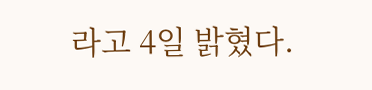라고 4일 밝혔다.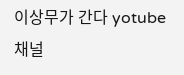이상무가 간다 yotube 채널